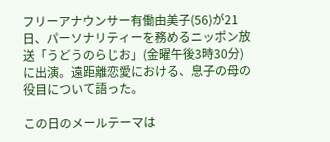フリーアナウンサー有働由美子(56)が21日、パーソナリティーを務めるニッポン放送「うどうのらじお」(金曜午後3時30分)に出演。遠距離恋愛における、息子の母の役目について語った。

この日のメールテーマは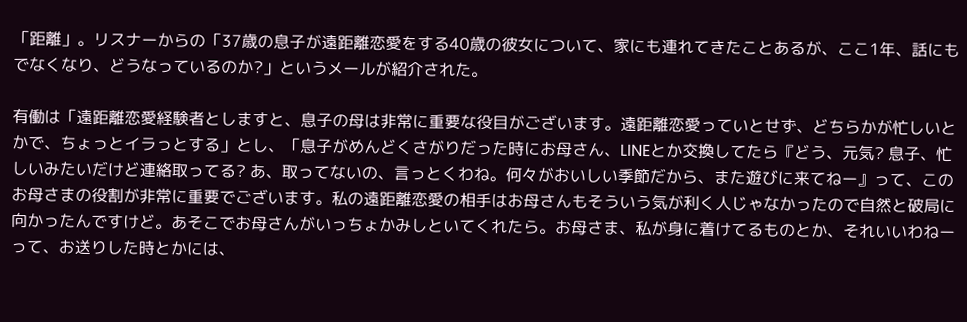「距離」。リスナーからの「37歳の息子が遠距離恋愛をする40歳の彼女について、家にも連れてきたことあるが、ここ1年、話にもでなくなり、どうなっているのか?」というメールが紹介された。

有働は「遠距離恋愛経験者としますと、息子の母は非常に重要な役目がございます。遠距離恋愛っていとせず、どちらかが忙しいとかで、ちょっとイラっとする」とし、「息子がめんどくさがりだった時にお母さん、LINEとか交換してたら『どう、元気? 息子、忙しいみたいだけど連絡取ってる? あ、取ってないの、言っとくわね。何々がおいしい季節だから、また遊びに来てねー』って、このお母さまの役割が非常に重要でございます。私の遠距離恋愛の相手はお母さんもそういう気が利く人じゃなかったので自然と破局に向かったんですけど。あそこでお母さんがいっちょかみしといてくれたら。お母さま、私が身に着けてるものとか、それいいわねーって、お送りした時とかには、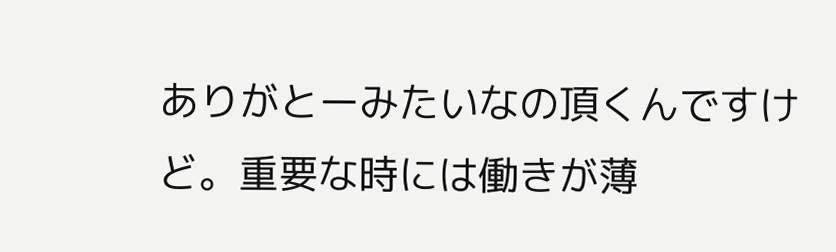ありがとーみたいなの頂くんですけど。重要な時には働きが薄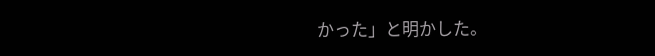かった」と明かした。